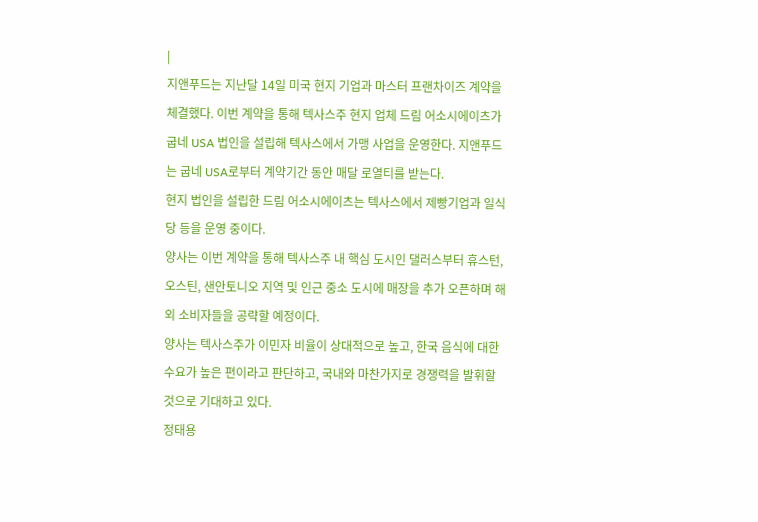|
지앤푸드는 지난달 14일 미국 현지 기업과 마스터 프랜차이즈 계약을 체결했다. 이번 계약을 통해 텍사스주 현지 업체 드림 어소시에이츠가 굽네 USA 법인을 설립해 텍사스에서 가맹 사업을 운영한다. 지앤푸드는 굽네 USA로부터 계약기간 동안 매달 로열티를 받는다.
현지 법인을 설립한 드림 어소시에이츠는 텍사스에서 제빵기업과 일식당 등을 운영 중이다.
양사는 이번 계약을 통해 텍사스주 내 핵심 도시인 댈러스부터 휴스턴, 오스틴, 샌안토니오 지역 및 인근 중소 도시에 매장을 추가 오픈하며 해외 소비자들을 공략할 예정이다.
양사는 텍사스주가 이민자 비율이 상대적으로 높고, 한국 음식에 대한 수요가 높은 편이라고 판단하고, 국내와 마찬가지로 경쟁력을 발휘할 것으로 기대하고 있다.
정태용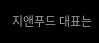지앤푸드 대표는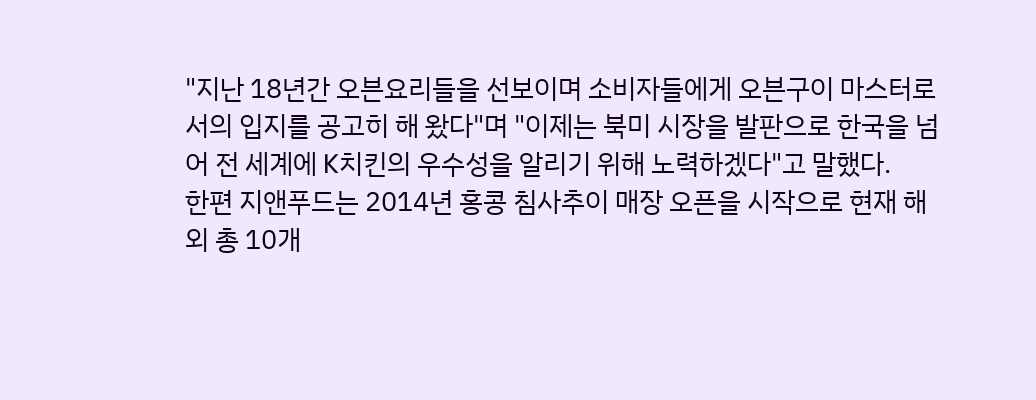"지난 18년간 오븐요리들을 선보이며 소비자들에게 오븐구이 마스터로서의 입지를 공고히 해 왔다"며 "이제는 북미 시장을 발판으로 한국을 넘어 전 세계에 K치킨의 우수성을 알리기 위해 노력하겠다"고 말했다.
한편 지앤푸드는 2014년 홍콩 침사추이 매장 오픈을 시작으로 현재 해외 총 10개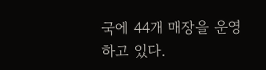국에 44개 매장을 운영하고 있다.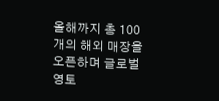올해까지 총 100개의 해외 매장을 오픈하며 글로벌 영토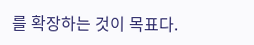를 확장하는 것이 목표다.